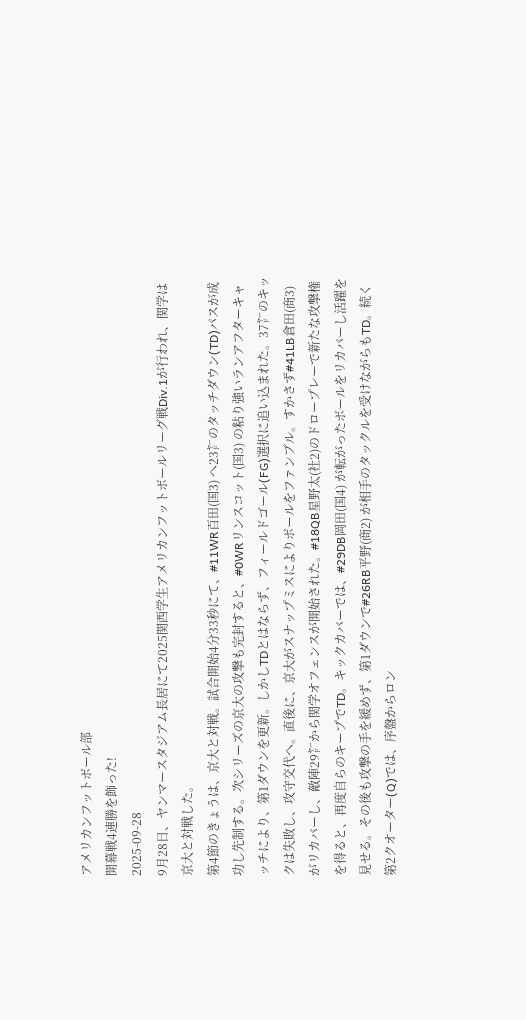アメリカンフットボール部
開幕戦4連勝を飾った!
2025-09-28
9月28日、ヤンマースタジアム長居にて2025関西学生アメリカンフットボールリーグ戦Div.1が行われ、関学は京大と対戦した。
第4節のきょうは、京大と対戦。試合開始4分33秒にて、#11WR百田(国3) へ23㍎のタッチダウン(TD)パスが成功し先制する。次シリーズの京大の攻撃も完封すると、#0WRリンスコット(国3) の粘り強いランアフターキャッチにより、第1ダウンを更新。しかしTDとはならず、フィールドゴール(FG)選択に追い込まれた。37㍎のキックは失敗し、攻守交代へ。直後に、京大がスナップミスによりボールをファンブル。すかさず#41LB倉田(商3) がリカバーし、敵陣29㍎から関学オフェンスが開始された。#18QB星野太(社2)のドロープレーで新たな攻撃権を得ると、再度自らのキープでTD。キックカバーでは、#29DB岡田(国4) が転がったボールをリカバーし活躍を見せる。その後も攻撃の手を緩めず、第1ダウンで#26RB平野(商2) が相手のタックルを受けながらもTD。続く第2クオーター(Q)では、序盤からロン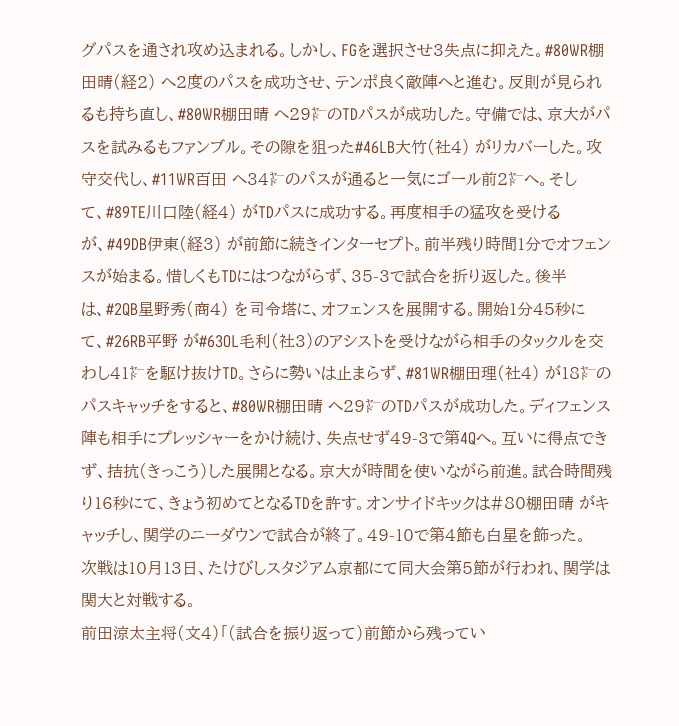グパスを通され攻め込まれる。しかし、FGを選択させ3失点に抑えた。#80WR棚田晴(経2) へ2度のパスを成功させ、テンポ良く敵陣へと進む。反則が見られるも持ち直し、#80WR棚田晴 へ29㍎のTDパスが成功した。守備では、京大がパスを試みるもファンブル。その隙を狙った#46LB大竹(社4) がリカバーした。攻守交代し、#11WR百田 へ34㍎のパスが通ると一気にゴール前2㍎へ。そして、#89TE川口陸(経4) がTDパスに成功する。再度相手の猛攻を受けるが、#49DB伊東(経3) が前節に続きインターセプト。前半残り時間1分でオフェンスが始まる。惜しくもTDにはつながらず、35-3で試合を折り返した。後半は、#2QB星野秀(商4) を司令塔に、オフェンスを展開する。開始1分45秒にて、#26RB平野 が#63OL毛利(社3)のアシストを受けながら相手のタックルを交わし41㍎を駆け抜けTD。さらに勢いは止まらず、#81WR棚田理(社4) が18㍎のパスキャッチをすると、#80WR棚田晴 へ29㍎のTDパスが成功した。ディフェンス陣も相手にプレッシャーをかけ続け、失点せず49-3で第4Qへ。互いに得点できず、拮抗(きっこう)した展開となる。京大が時間を使いながら前進。試合時間残り16秒にて、きょう初めてとなるTDを許す。オンサイドキックは#80棚田晴 がキャッチし、関学のニーダウンで試合が終了。49-10で第4節も白星を飾った。
次戦は10月13日、たけびしスタジアム京都にて同大会第5節が行われ、関学は関大と対戦する。
前田涼太主将(文4)「(試合を振り返って)前節から残ってい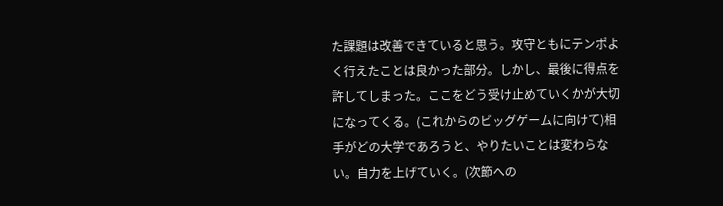た課題は改善できていると思う。攻守ともにテンポよく行えたことは良かった部分。しかし、最後に得点を許してしまった。ここをどう受け止めていくかが大切になってくる。(これからのビッグゲームに向けて)相手がどの大学であろうと、やりたいことは変わらない。自力を上げていく。(次節への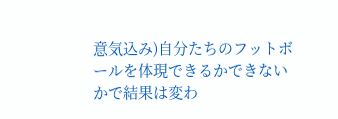意気込み)自分たちのフットボールを体現できるかできないかで結果は変わ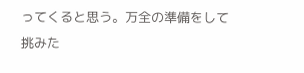ってくると思う。万全の準備をして挑みた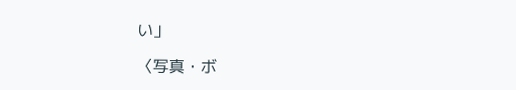い」

〈写真・ボ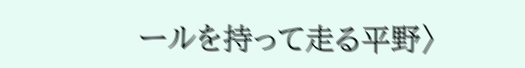ールを持って走る平野〉